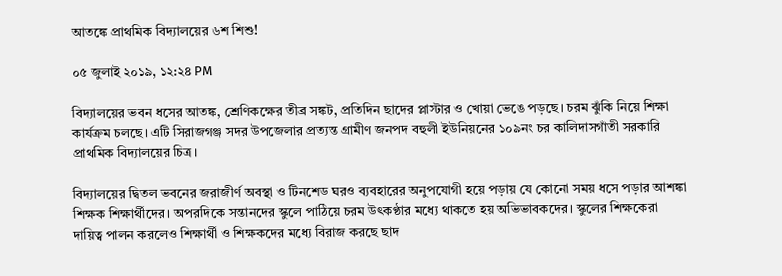আতঙ্কে প্রাথমিক বিদ্যালয়ের ৬শ শিশু!

০৫ জুলাই ২০১৯, ১২:২৪ PM

বিদ্যালয়ের ভবন ধসের আতঙ্ক, শ্রেণিকক্ষের তীব্র সঙ্কট, প্রতিদিন ছাদের প্লাস্টার ও খোয়া ভেঙে পড়ছে। চরম ঝুঁকি নিয়ে শিক্ষা কার্যক্রম চলছে। এটি সিরাজগঞ্জ সদর উপজেলার প্রত্যন্ত গ্রামীণ জনপদ বহুলী ইউনিয়নের ১০৯নং চর কালিদাসগাঁতী সরকারি প্রাথমিক বিদ্যালয়ের চিত্র।

বিদ্যালয়ের দ্বিতল ভবনের জরাজীর্ণ অবস্থা ও টিনশেড ঘরও ব্যবহারের অনুপযোগী হয়ে পড়ায় যে কোনো সময় ধসে পড়ার আশঙ্কা শিক্ষক শিক্ষার্থীদের। অপরদিকে সন্তানদের স্কুলে পাঠিয়ে চরম উৎকণ্ঠার মধ্যে থাকতে হয় অভিভাবকদের। স্কুলের শিক্ষকেরা দায়িত্ব পালন করলেও শিক্ষার্থী ও শিক্ষকদের মধ্যে বিরাজ করছে ছাদ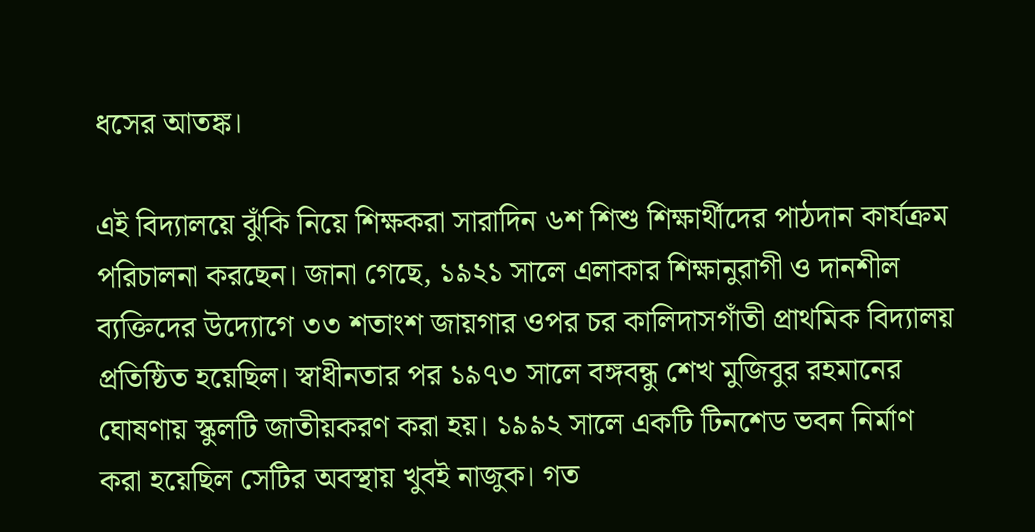ধসের আতঙ্ক।

এই বিদ্যালয়ে ঝুঁকি নিয়ে শিক্ষকরা সারাদিন ৬শ শিশু শিক্ষার্থীদের পাঠদান কার্যক্রম পরিচালনা করছেন। জানা গেছে, ১৯২১ সালে এলাকার শিক্ষানুরাগী ও দানশীল ব্যক্তিদের উদ্যোগে ৩৩ শতাংশ জায়গার ওপর চর কালিদাসগাঁতী প্রাথমিক বিদ্যালয় প্রতিষ্ঠিত হয়েছিল। স্বাধীনতার পর ১৯৭৩ সালে বঙ্গবন্ধু শেখ মুজিবুর রহমানের ঘোষণায় স্কুলটি জাতীয়করণ করা হয়। ১৯৯২ সালে একটি টিনশেড ভবন নির্মাণ করা হয়েছিল সেটির অবস্থায় খুবই নাজুক। গত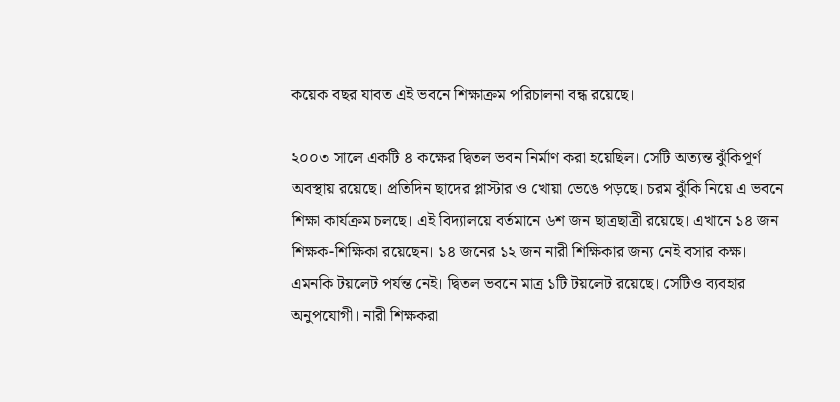কয়েক বছর যাবত এই ভবনে শিক্ষাক্রম পরিচালনা বন্ধ রয়েছে।

২০০৩ সালে একটি ৪ কক্ষের দ্বিতল ভবন নির্মাণ করা হয়েছিল। সেটি অত্যন্ত ঝুঁকিপূর্ণ অবস্থায় রয়েছে। প্রতিদিন ছাদের প্লাস্টার ও খোয়া ভেঙে পড়ছে। চরম ঝুঁকি নিয়ে এ ভবনে শিক্ষা কার্যক্রম চলছে। এই বিদ্যালয়ে বর্তমানে ৬শ জন ছাত্রছাত্রী রয়েছে। এখানে ১৪ জন শিক্ষক-শিক্ষিকা রয়েছেন। ১৪ জনের ১২ জন নারী শিক্ষিকার জন্য নেই বসার কক্ষ। এমনকি টয়লেট পর্যন্ত নেই। দ্বিতল ভবনে মাত্র ১টি টয়লেট রয়েছে। সেটিও ব্যবহার অনুপযোগী। নারী শিক্ষকরা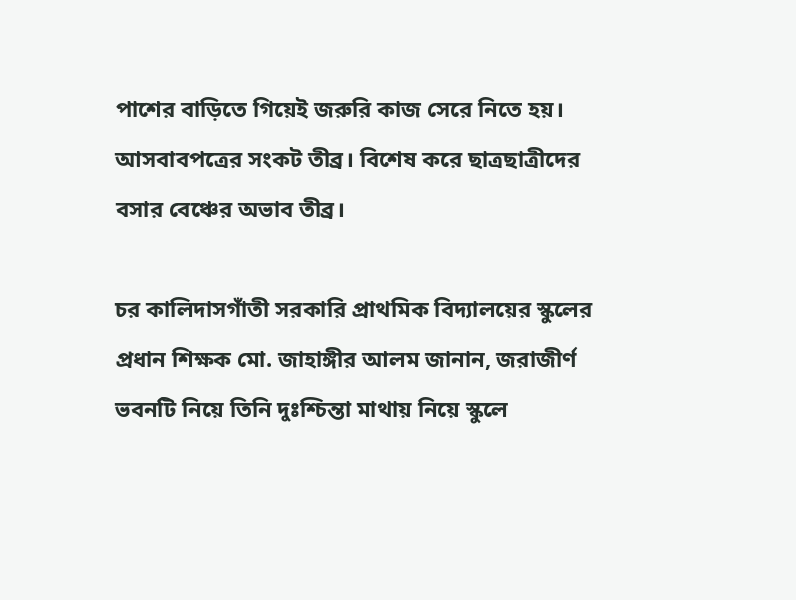পাশের বাড়িতে গিয়েই জরুরি কাজ সেরে নিতে হয়। আসবাবপত্রের সংকট তীব্র। বিশেষ করে ছাত্রছাত্রীদের বসার বেঞ্চের অভাব তীব্র।

চর কালিদাসগাঁতী সরকারি প্রাথমিক বিদ্যালয়ের স্কুলের প্রধান শিক্ষক মো. জাহাঙ্গীর আলম জানান, জরাজীর্ণ ভবনটি নিয়ে তিনি দুঃশ্চিন্তা মাথায় নিয়ে স্কুলে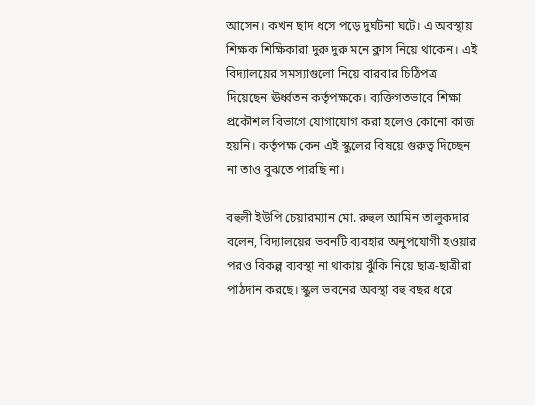আসেন। কখন ছাদ ধসে পড়ে দুর্ঘটনা ঘটে। এ অবস্থায় শিক্ষক শিক্ষিকারা দুরু দুরু মনে ক্লাস নিয়ে থাকেন। এই বিদ্যালয়ের সমস্যাগুলো নিয়ে বারবার চিঠিপত্র দিয়েছেন ঊর্ধ্বতন কর্তৃপক্ষকে। ব্যক্তিগতভাবে শিক্ষা প্রকৌশল বিভাগে যোগাযোগ করা হলেও কোনো কাজ হয়নি। কর্তৃপক্ষ কেন এই স্কুলের বিষয়ে গুরুত্ব দিচ্ছেন না তাও বুঝতে পারছি না।

বহুলী ইউপি চেয়ারম্যান মো. রুহুল আমিন তালুকদার বলেন, বিদ্যালয়ের ভবনটি ব্যবহার অনুপযোগী হওয়ার পরও বিকল্প ব্যবস্থা না থাকায় ঝুঁকি নিয়ে ছাত্র-ছাত্রীরা পাঠদান করছে। স্কুল ভবনের অবস্থা বহু বছর ধরে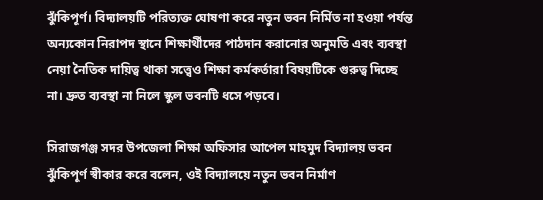ঝুঁকিপূর্ণ। বিদ্যালয়টি পরিত্যক্ত ঘোষণা করে নতুন ভবন নির্মিত না হওয়া পর্যন্ত অন্যকোন নিরাপদ স্থানে শিক্ষার্থীদের পাঠদান করানোর অনুমতি এবং ব্যবস্থা নেয়া নৈতিক দায়িত্ব থাকা সত্ত্বেও শিক্ষা কর্মকর্তারা বিষয়টিকে গুরুত্ব দিচ্ছে না। দ্রুত ব্যবস্থা না নিলে স্কুল ভবনটি ধসে পড়বে।

সিরাজগঞ্জ সদর উপজেলা শিক্ষা অফিসার আপেল মাহমুদ বিদ্যালয় ভবন ঝুঁকিপূর্ণ স্বীকার করে বলেন, ওই বিদ্যালয়ে নতুন ভবন নির্মাণ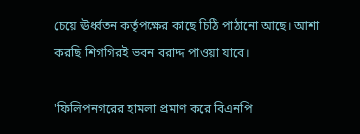চেয়ে ঊর্ধ্বতন কর্তৃপক্ষের কাছে চিঠি পাঠানো আছে। আশা করছি শিগগিরই ভবন বরাদ্দ পাওয়া যাবে।

'ফিলিপনগরের হামলা প্রমাণ করে বিএনপি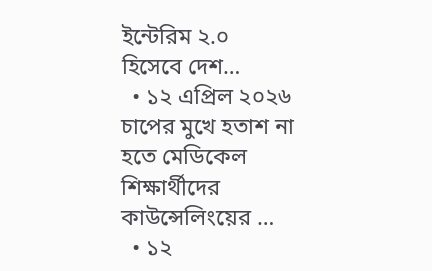ইন্টেরিম ২.০ হিসেবে দেশ…
  • ১২ এপ্রিল ২০২৬
চাপের মুখে হতাশ না হতে মেডিকেল শিক্ষার্থীদের কাউন্সেলিংয়ের …
  • ১২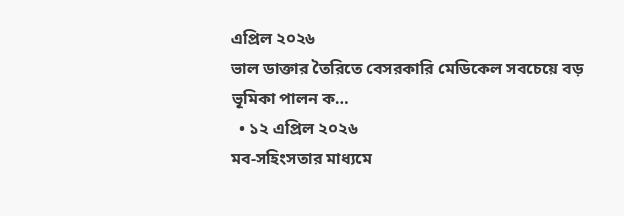এপ্রিল ২০২৬
ভাল ডাক্তার তৈরিতে বেসরকারি মেডিকেল সবচেয়ে বড় ভূমিকা পালন ক…
  • ১২ এপ্রিল ২০২৬
মব-সহিংসতার মাধ্যমে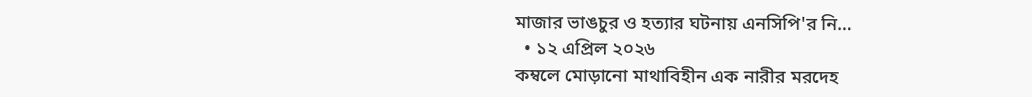মাজার ভাঙচুর ও হত্যার ঘটনায় এনসিপি'র নি…
  • ১২ এপ্রিল ২০২৬
কম্বলে মোড়ানো মাথাবিহীন এক নারীর মরদেহ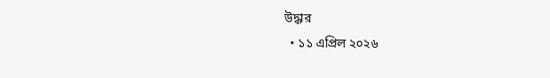উদ্ধার
  • ১১ এপ্রিল ২০২৬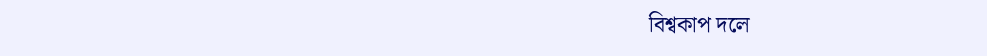বিশ্বকাপ দলে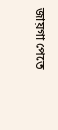জায়গা পেতে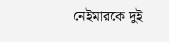নেইমারকে দুই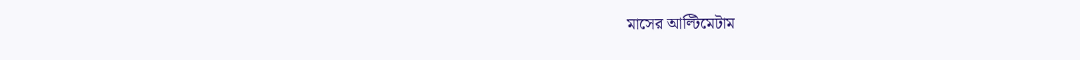মাসের আল্টিমেটাম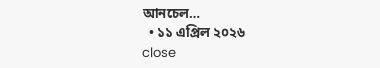আনচেল…
  • ১১ এপ্রিল ২০২৬
close